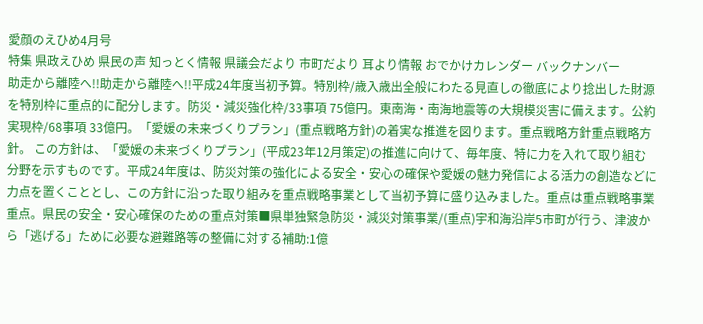愛顔のえひめ4月号
特集 県政えひめ 県民の声 知っとく情報 県議会だより 市町だより 耳より情報 おでかけカレンダー バックナンバー
助走から離陸へ!!助走から離陸へ!!平成24年度当初予算。特別枠/歳入歳出全般にわたる見直しの徹底により捻出した財源を特別枠に重点的に配分します。防災・減災強化枠/33事項 75億円。東南海・南海地震等の大規模災害に備えます。公約実現枠/68事項 33億円。「愛媛の未来づくりプラン」(重点戦略方針)の着実な推進を図ります。重点戦略方針重点戦略方針。 この方針は、「愛媛の未来づくりプラン」(平成23年12月策定)の推進に向けて、毎年度、特に力を入れて取り組む分野を示すものです。平成24年度は、防災対策の強化による安全・安心の確保や愛媛の魅力発信による活力の創造などに力点を置くこととし、この方針に沿った取り組みを重点戦略事業として当初予算に盛り込みました。重点は重点戦略事業重点。県民の安全・安心確保のための重点対策■県単独緊急防災・減災対策事業/(重点)宇和海沿岸5市町が行う、津波から「逃げる」ために必要な避難路等の整備に対する補助:1億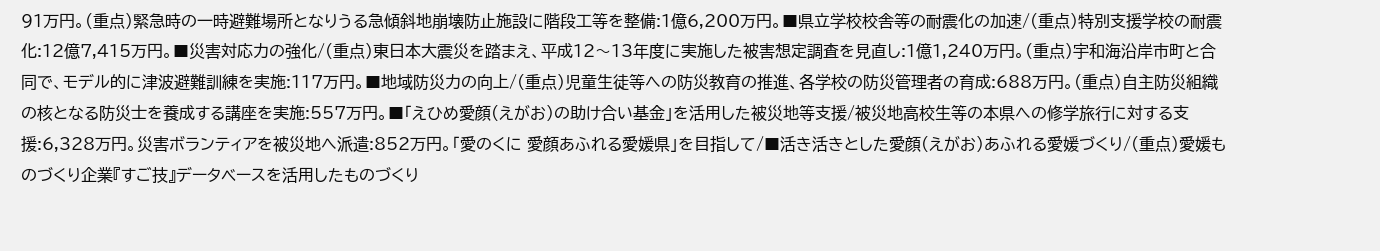91万円。(重点)緊急時の一時避難場所となりうる急傾斜地崩壊防止施設に階段工等を整備:1億6,200万円。■県立学校校舎等の耐震化の加速/(重点)特別支援学校の耐震化:12億7,415万円。■災害対応力の強化/(重点)東日本大震災を踏まえ、平成12〜13年度に実施した被害想定調査を見直し:1億1,240万円。(重点)宇和海沿岸市町と合同で、モデル的に津波避難訓練を実施:117万円。■地域防災力の向上/(重点)児童生徒等への防災教育の推進、各学校の防災管理者の育成:688万円。(重点)自主防災組織の核となる防災士を養成する講座を実施:557万円。■「えひめ愛顔(えがお)の助け合い基金」を活用した被災地等支援/被災地高校生等の本県への修学旅行に対する支援:6,328万円。災害ボランティアを被災地へ派遣:852万円。「愛のくに 愛顔あふれる愛媛県」を目指して/■活き活きとした愛顔(えがお)あふれる愛媛づくり/(重点)愛媛ものづくり企業『すご技』データベースを活用したものづくり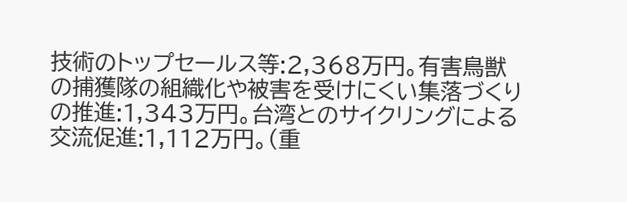技術のトップセールス等:2,368万円。有害鳥獣の捕獲隊の組織化や被害を受けにくい集落づくりの推進:1,343万円。台湾とのサイクリングによる交流促進:1,112万円。(重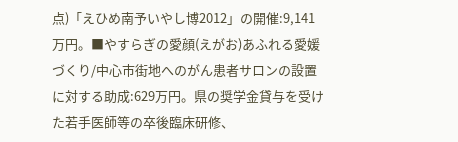点)「えひめ南予いやし博2012」の開催:9,141万円。■やすらぎの愛顔(えがお)あふれる愛媛づくり/中心市街地へのがん患者サロンの設置に対する助成:629万円。県の奨学金貸与を受けた若手医師等の卒後臨床研修、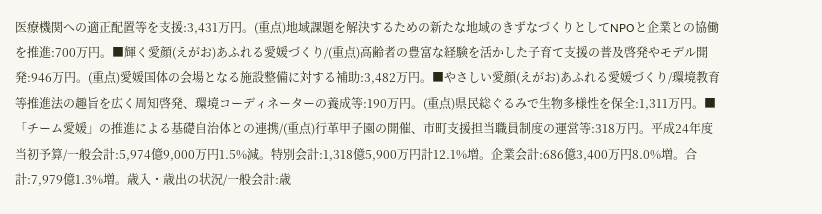医療機関への適正配置等を支援:3,431万円。(重点)地域課題を解決するための新たな地域のきずなづくりとしてNPOと企業との協働を推進:700万円。■輝く愛顔(えがお)あふれる愛媛づくり/(重点)高齢者の豊富な経験を活かした子育て支援の普及啓発やモデル開発:946万円。(重点)愛媛国体の会場となる施設整備に対する補助:3,482万円。■やさしい愛顔(えがお)あふれる愛媛づくり/環境教育等推進法の趣旨を広く周知啓発、環境コーディネーターの養成等:190万円。(重点)県民総ぐるみで生物多様性を保全:1,311万円。■「チーム愛媛」の推進による基礎自治体との連携/(重点)行革甲子園の開催、市町支援担当職員制度の運営等:318万円。平成24年度当初予算/一般会計:5,974億9,000万円1.5%減。特別会計:1,318億5,900万円計12.1%増。企業会計:686億3,400万円8.0%増。合計:7,979億1.3%増。歳入・歳出の状況/一般会計:歳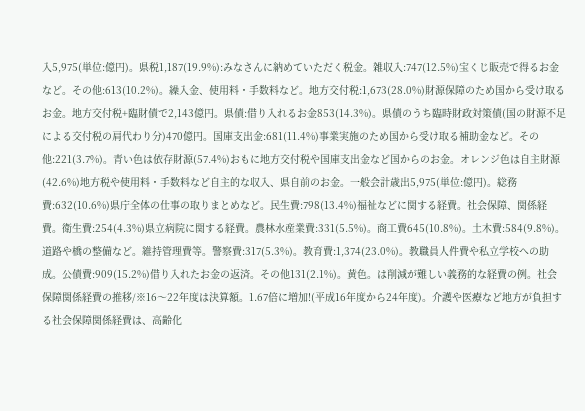入5,975(単位:億円)。県税1,187(19.9%):みなさんに納めていただく税金。雑収入:747(12.5%)宝くじ販売で得るお金など。その他:613(10.2%)。繰入金、使用料・手数料など。地方交付税:1,673(28.0%)財源保障のため国から受け取るお金。地方交付税+臨財債で2,143億円。県債:借り入れるお金853(14.3%)。県債のうち臨時財政対策債(国の財源不足による交付税の肩代わり分)470億円。国庫支出金:681(11.4%)事業実施のため国から受け取る補助金など。その他:221(3.7%)。青い色は依存財源(57.4%)おもに地方交付税や国庫支出金など国からのお金。オレンジ色は自主財源(42.6%)地方税や使用料・手数料など自主的な収入、県自前のお金。一般会計歳出5,975(単位:億円)。総務費:632(10.6%)県庁全体の仕事の取りまとめなど。民生費:798(13.4%)福祉などに関する経費。社会保障、関係経費。衛生費:254(4.3%)県立病院に関する経費。農林水産業費:331(5.5%)。商工費645(10.8%)。土木費:584(9.8%)。道路や橋の整備など。維持管理費等。警察費:317(5.3%)。教育費:1,374(23.0%)。教職員人件費や私立学校への助成。公債費:909(15.2%)借り入れたお金の返済。その他131(2.1%)。黄色。は削減が難しい義務的な経費の例。社会保障関係経費の推移/※16〜22年度は決算額。1.67倍に増加!(平成16年度から24年度)。介護や医療など地方が負担する社会保障関係経費は、高齢化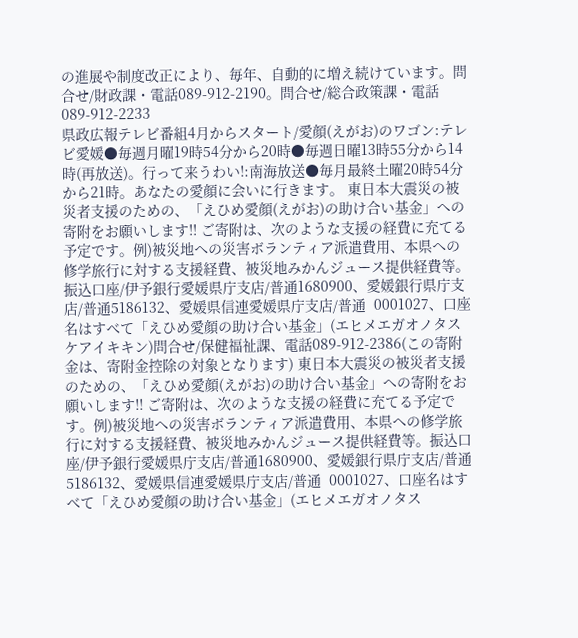の進展や制度改正により、毎年、自動的に増え続けています。問合せ/財政課・電話089-912-2190。問合せ/総合政策課・電話089-912-2233
県政広報テレビ番組4月からスタート/愛顔(えがお)のワゴン:テレビ愛媛●毎週月曜19時54分から20時●毎週日曜13時55分から14時(再放送)。行って来うわい!:南海放送●毎月最終土曜20時54分から21時。あなたの愛顔に会いに行きます。 東日本大震災の被災者支援のための、「えひめ愛顔(えがお)の助け合い基金」への寄附をお願いします!! ご寄附は、次のような支援の経費に充てる予定です。例)被災地への災害ボランティア派遣費用、本県への修学旅行に対する支援経費、被災地みかんジュース提供経費等。振込口座/伊予銀行愛媛県庁支店/普通1680900、愛媛銀行県庁支店/普通5186132、愛媛県信連愛媛県庁支店/普通  0001027、口座名はすべて「えひめ愛顔の助け合い基金」(エヒメエガオノタスケアイキキン)問合せ/保健福祉課、電話089-912-2386(この寄附金は、寄附金控除の対象となります) 東日本大震災の被災者支援のための、「えひめ愛顔(えがお)の助け合い基金」への寄附をお願いします!! ご寄附は、次のような支援の経費に充てる予定です。例)被災地への災害ボランティア派遣費用、本県への修学旅行に対する支援経費、被災地みかんジュース提供経費等。振込口座/伊予銀行愛媛県庁支店/普通1680900、愛媛銀行県庁支店/普通5186132、愛媛県信連愛媛県庁支店/普通  0001027、口座名はすべて「えひめ愛顔の助け合い基金」(エヒメエガオノタス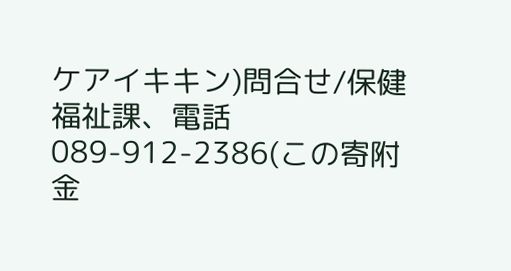ケアイキキン)問合せ/保健福祉課、電話089-912-2386(この寄附金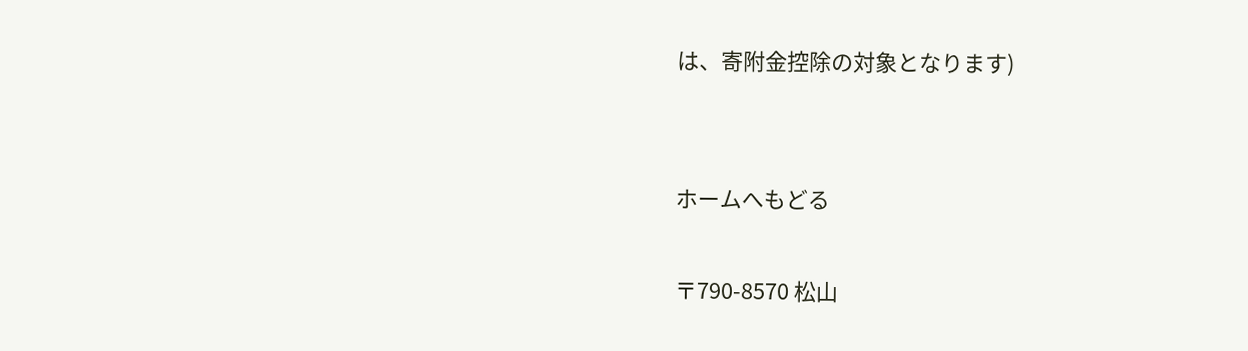は、寄附金控除の対象となります)


ホームへもどる

〒790-8570 松山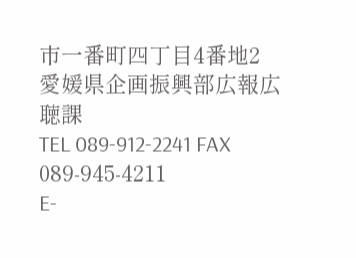市一番町四丁目4番地2
愛媛県企画振興部広報広聴課
TEL 089-912-2241 FAX 089-945-4211
E-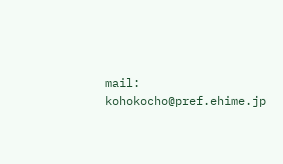mail:
kohokocho@pref.ehime.jp